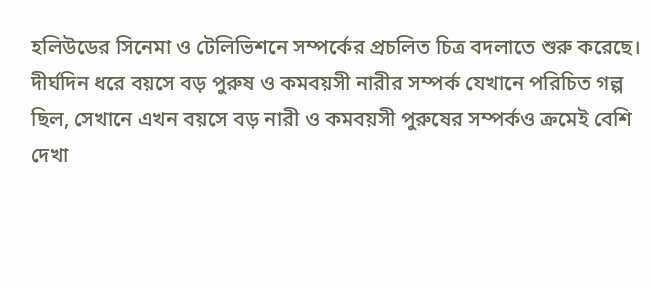হলিউডের সিনেমা ও টেলিভিশনে সম্পর্কের প্রচলিত চিত্র বদলাতে শুরু করেছে। দীর্ঘদিন ধরে বয়সে বড় পুরুষ ও কমবয়সী নারীর সম্পর্ক যেখানে পরিচিত গল্প ছিল, সেখানে এখন বয়সে বড় নারী ও কমবয়সী পুরুষের সম্পর্কও ক্রমেই বেশি দেখা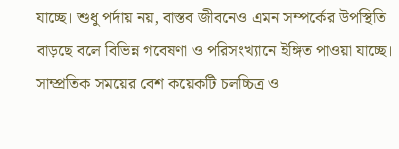যাচ্ছে। শুধু পর্দায় নয়, বাস্তব জীবনেও এমন সম্পর্কের উপস্থিতি বাড়ছে বলে বিভিন্ন গবেষণা ও পরিসংখ্যানে ইঙ্গিত পাওয়া যাচ্ছে।
সাম্প্রতিক সময়ের বেশ কয়েকটি চলচ্চিত্র ও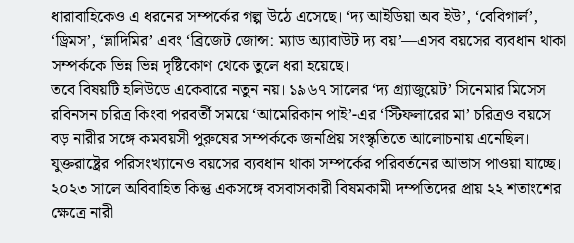ধারাবাহিকেও এ ধরনের সম্পর্কের গল্প উঠে এসেছে। ‘দ্য আইডিয়া অব ইউ’, ‘বেবিগার্ল’, ‘ড্রিমস’, ‘ভ্লাদিমির’ এবং ‘ব্রিজেট জোন্স: ম্যাড অ্যাবাউট দ্য বয়’—এসব বয়সের ব্যবধান থাকা সম্পর্ককে ভিন্ন ভিন্ন দৃষ্টিকোণ থেকে তুলে ধরা হয়েছে।
তবে বিষয়টি হলিউডে একেবারে নতুন নয়। ১৯৬৭ সালের ‘দ্য গ্র্যাজুয়েট’ সিনেমার মিসেস রবিনসন চরিত্র কিংবা পরবর্তী সময়ে ‘আমেরিকান পাই’-এর ‘স্টিফলারের মা’ চরিত্রও বয়সে বড় নারীর সঙ্গে কমবয়সী পুরুষের সম্পর্ককে জনপ্রিয় সংস্কৃতিতে আলোচনায় এনেছিল।
যুক্তরাষ্ট্রের পরিসংখ্যানেও বয়সের ব্যবধান থাকা সম্পর্কের পরিবর্তনের আভাস পাওয়া যাচ্ছে। ২০২৩ সালে অবিবাহিত কিন্তু একসঙ্গে বসবাসকারী বিষমকামী দম্পতিদের প্রায় ২২ শতাংশের ক্ষেত্রে নারী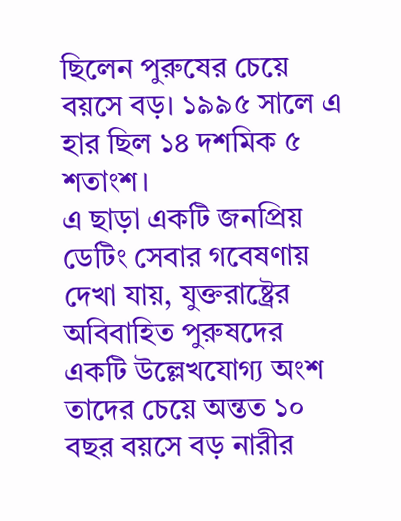ছিলেন পুরুষের চেয়ে বয়সে বড়। ১৯৯৫ সালে এ হার ছিল ১৪ দশমিক ৫ শতাংশ।
এ ছাড়া একটি জনপ্রিয় ডেটিং সেবার গবেষণায় দেখা যায়, যুক্তরাষ্ট্রের অবিবাহিত পুরুষদের একটি উল্লেখযোগ্য অংশ তাদের চেয়ে অন্তত ১০ বছর বয়সে বড় নারীর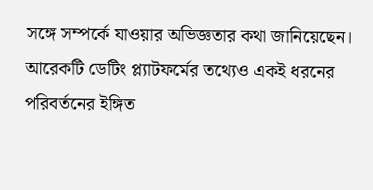সঙ্গে সম্পর্কে যাওয়ার অভিজ্ঞতার কথা জানিয়েছেন।
আরেকটি ডেটিং প্ল্যাটফর্মের তথ্যেও একই ধরনের পরিবর্তনের ইঙ্গিত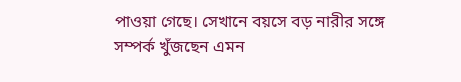পাওয়া গেছে। সেখানে বয়সে বড় নারীর সঙ্গে সম্পর্ক খুঁজছেন এমন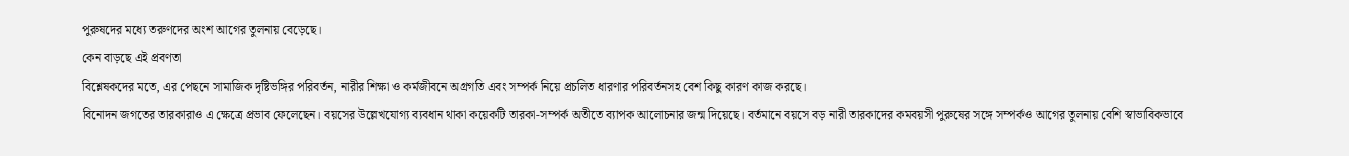পুরুষদের মধ্যে তরুণদের অংশ আগের তুলনায় বেড়েছে।
কেন বাড়ছে এই প্রবণতা
বিশ্লেষকদের মতে, এর পেছনে সামাজিক দৃষ্টিভঙ্গির পরিবর্তন, নারীর শিক্ষা ও কর্মজীবনে অগ্রগতি এবং সম্পর্ক নিয়ে প্রচলিত ধারণার পরিবর্তনসহ বেশ কিছু কারণ কাজ করছে।
বিনোদন জগতের তারকারাও এ ক্ষেত্রে প্রভাব ফেলেছেন। বয়সের উল্লেখযোগ্য ব্যবধান থাকা কয়েকটি তারকা-সম্পর্ক অতীতে ব্যাপক আলোচনার জন্ম দিয়েছে। বর্তমানে বয়সে বড় নারী তারকাদের কমবয়সী পুরুষের সঙ্গে সম্পর্কও আগের তুলনায় বেশি স্বাভাবিকভাবে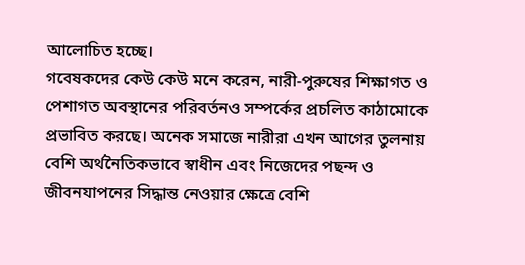আলোচিত হচ্ছে।
গবেষকদের কেউ কেউ মনে করেন, নারী-পুরুষের শিক্ষাগত ও পেশাগত অবস্থানের পরিবর্তনও সম্পর্কের প্রচলিত কাঠামোকে প্রভাবিত করছে। অনেক সমাজে নারীরা এখন আগের তুলনায় বেশি অর্থনৈতিকভাবে স্বাধীন এবং নিজেদের পছন্দ ও জীবনযাপনের সিদ্ধান্ত নেওয়ার ক্ষেত্রে বেশি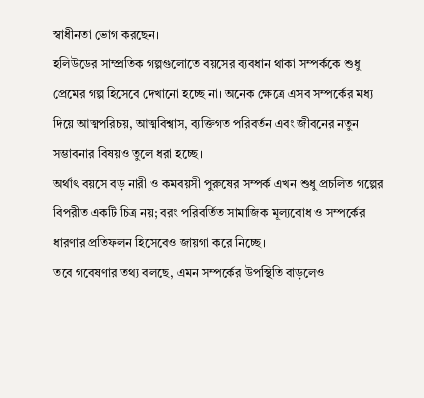স্বাধীনতা ভোগ করছেন।
হলিউডের সাম্প্রতিক গল্পগুলোতে বয়সের ব্যবধান থাকা সম্পর্ককে শুধু প্রেমের গল্প হিসেবে দেখানো হচ্ছে না। অনেক ক্ষেত্রে এসব সম্পর্কের মধ্য দিয়ে আত্মপরিচয়, আত্মবিশ্বাস, ব্যক্তিগত পরিবর্তন এবং জীবনের নতুন সম্ভাবনার বিষয়ও তুলে ধরা হচ্ছে।
অর্থাৎ বয়সে বড় নারী ও কমবয়সী পুরুষের সম্পর্ক এখন শুধু প্রচলিত গল্পের বিপরীত একটি চিত্র নয়; বরং পরিবর্তিত সামাজিক মূল্যবোধ ও সম্পর্কের ধারণার প্রতিফলন হিসেবেও জায়গা করে নিচ্ছে।
তবে গবেষণার তথ্য বলছে, এমন সম্পর্কের উপস্থিতি বাড়লেও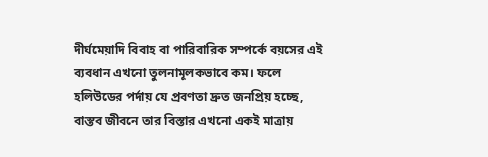দীর্ঘমেয়াদি বিবাহ বা পারিবারিক সম্পর্কে বয়সের এই ব্যবধান এখনো তুলনামূলকভাবে কম। ফলে হলিউডের পর্দায় যে প্রবণতা দ্রুত জনপ্রিয় হচ্ছে, বাস্তব জীবনে তার বিস্তার এখনো একই মাত্রায়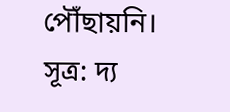পৌঁছায়নি।
সূত্র: দ্য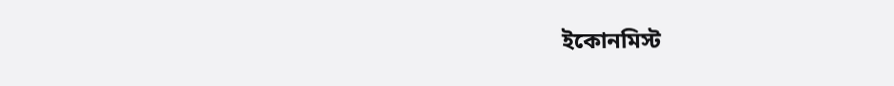ইকোনমিস্ট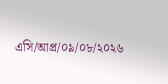এসি/আপ্র/০৯/০৮/২০২৬